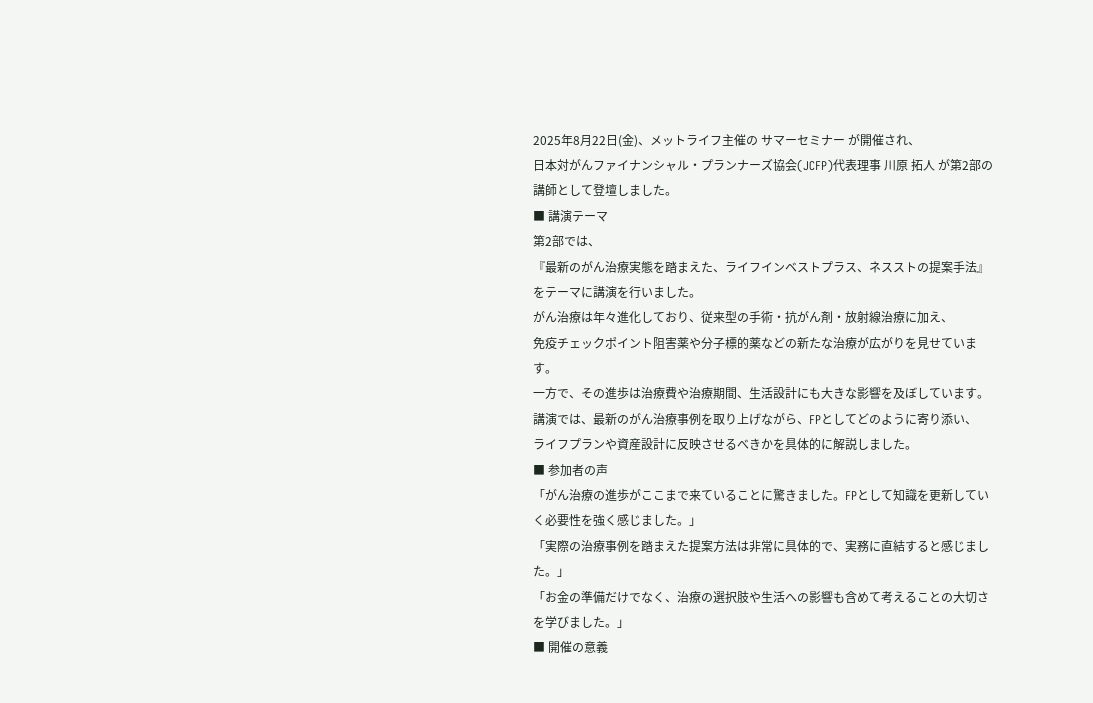2025年8月22日(金)、メットライフ主催の サマーセミナー が開催され、
日本対がんファイナンシャル・プランナーズ協会(JCFP)代表理事 川原 拓人 が第2部の講師として登壇しました。
■ 講演テーマ
第2部では、
『最新のがん治療実態を踏まえた、ライフインベストプラス、ネスストの提案手法』
をテーマに講演を行いました。
がん治療は年々進化しており、従来型の手術・抗がん剤・放射線治療に加え、
免疫チェックポイント阻害薬や分子標的薬などの新たな治療が広がりを見せています。
一方で、その進歩は治療費や治療期間、生活設計にも大きな影響を及ぼしています。
講演では、最新のがん治療事例を取り上げながら、FPとしてどのように寄り添い、
ライフプランや資産設計に反映させるべきかを具体的に解説しました。
■ 参加者の声
「がん治療の進歩がここまで来ていることに驚きました。FPとして知識を更新していく必要性を強く感じました。」
「実際の治療事例を踏まえた提案方法は非常に具体的で、実務に直結すると感じました。」
「お金の準備だけでなく、治療の選択肢や生活への影響も含めて考えることの大切さを学びました。」
■ 開催の意義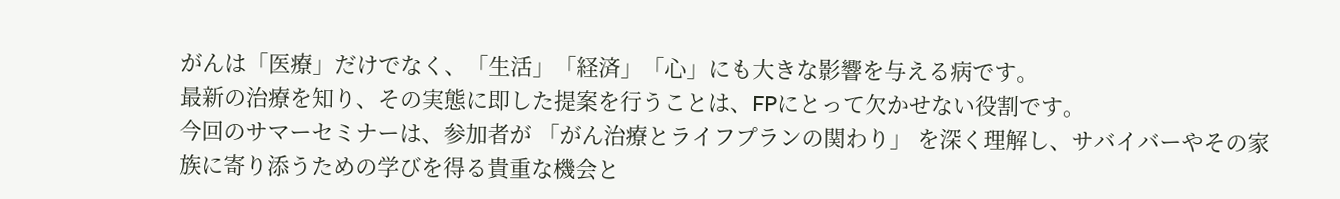がんは「医療」だけでなく、「生活」「経済」「心」にも大きな影響を与える病です。
最新の治療を知り、その実態に即した提案を行うことは、FPにとって欠かせない役割です。
今回のサマーセミナーは、参加者が 「がん治療とライフプランの関わり」 を深く理解し、サバイバーやその家族に寄り添うための学びを得る貴重な機会と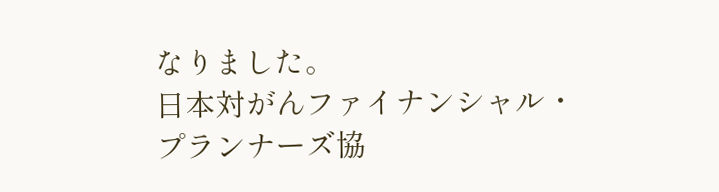なりました。
日本対がんファイナンシャル・プランナーズ協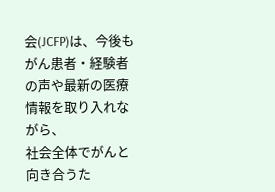会(JCFP)は、今後もがん患者・経験者の声や最新の医療情報を取り入れながら、
社会全体でがんと向き合うた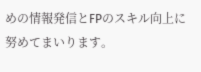めの情報発信とFPのスキル向上に努めてまいります。